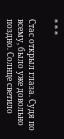* * *

Стас открыл глаза. Судя по всему, было уже довольно поздно. Солнце светило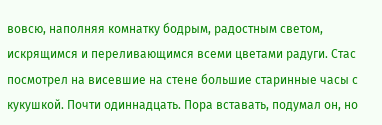вовсю, наполняя комнатку бодрым, радостным светом, искрящимся и переливающимся всеми цветами радуги. Стас посмотрел на висевшие на стене большие старинные часы с кукушкой. Почти одиннадцать. Пора вставать, подумал он, но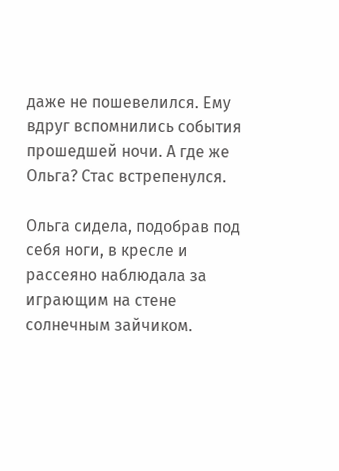даже не пошевелился. Ему вдруг вспомнились события прошедшей ночи. А где же Ольга? Стас встрепенулся.

Ольга сидела, подобрав под себя ноги, в кресле и рассеяно наблюдала за играющим на стене солнечным зайчиком.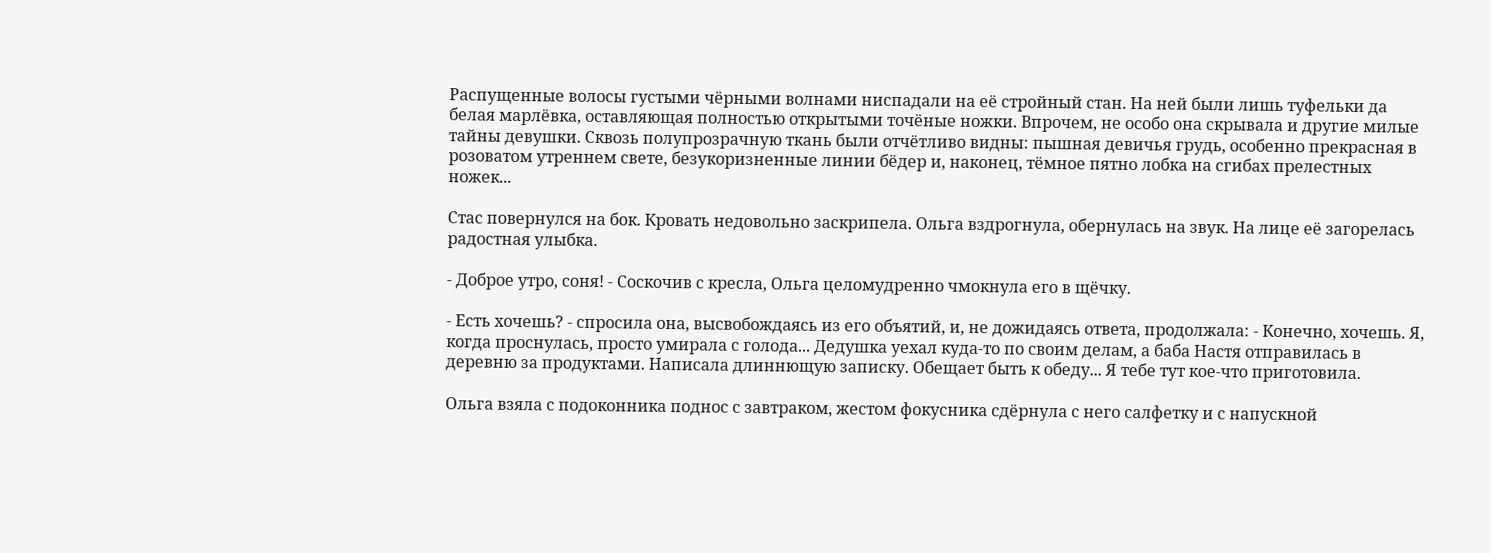Распущенные волосы густыми чёрными волнами ниспадали на её стройный стан. На ней были лишь туфельки да белая марлёвка, оставляющая полностью открытыми точёные ножки. Впрочем, не особо она скрывала и другие милые тайны девушки. Сквозь полупрозрачную ткань были отчётливо видны: пышная девичья грудь, особенно прекрасная в розоватом утреннем свете, безукоризненные линии бёдер и, наконец, тёмное пятно лобка на сгибах прелестных ножек...

Стас повернулся на бок. Кровать недовольно заскрипела. Ольга вздрогнула, обернулась на звук. На лице её загорелась радостная улыбка.

- Доброе утро, соня! - Соскочив с кресла, Ольга целомудренно чмокнула его в щёчку.

- Есть хочешь? - спросила она, высвобождаясь из его объятий, и, не дожидаясь ответа, продолжала: - Конечно, хочешь. Я, когда проснулась, просто умирала с голода... Дедушка уехал куда-то по своим делам, а баба Настя отправилась в деревню за продуктами. Написала длиннющую записку. Обещает быть к обеду... Я тебе тут кое-что приготовила.

Ольга взяла с подоконника поднос с завтраком, жестом фокусника сдёрнула с него салфетку и с напускной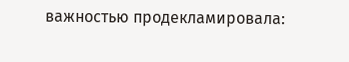важностью продекламировала: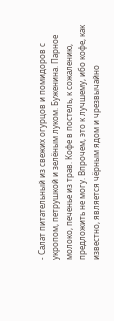- Салат питательный из свежих огурцов и помидоров с укропом, петрушкой и зелёным луком. Буженина. Парное молоко, печенье из трав. Кофе в постель, к сожалению, предложить не могу. Впрочем, это к лучшему, ибо кофе, как известно, является чёрным ядом и чрезвычайно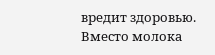вредит здоровью. Вместо молока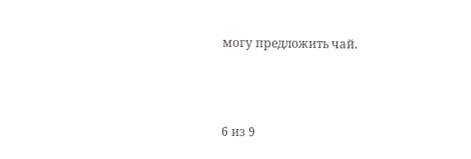могу предложить чай.



6 из 9